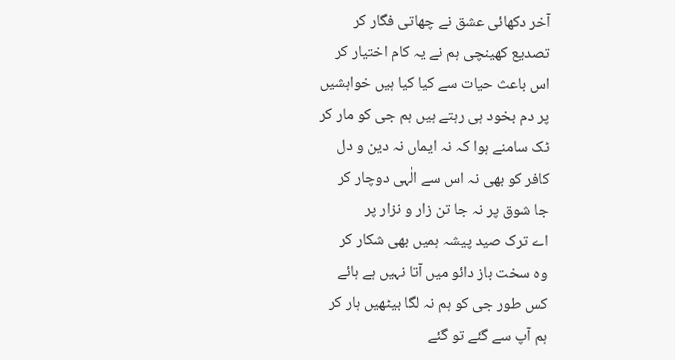آخر دکھائی عشق نے چھاتی فگار کر
تصدیع کھینچی ہم نے یہ کام اختیار کر
اس باعث حیات سے کیا کیا ہیں خواہشیں
پر دم بخود ہی رہتے ہیں ہم جی کو مار کر
ٹک سامنے ہوا کہ نہ ایماں نہ دین و دل
کافر کو بھی نہ اس سے الٰہی دوچار کر
جا شوق پر نہ جا تن زار و نزار پر
اے ترک صید پیشہ ہمیں بھی شکار کر
وہ سخت باز دائو میں آتا نہیں ہے ہائے
کس طور جی کو ہم نہ لگا بیٹھیں ہار کر
ہم آپ سے گئے تو گئے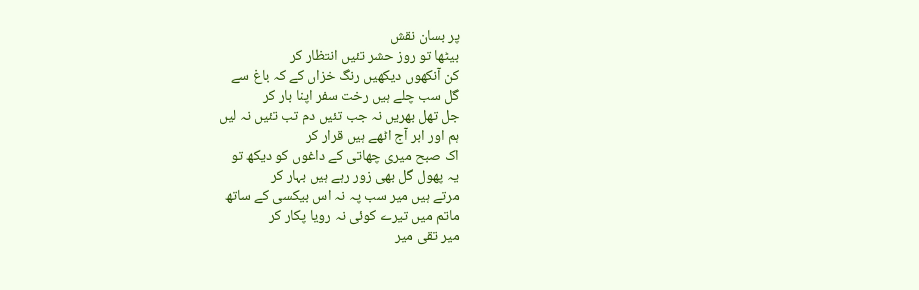پر بسان نقش
بیٹھا تو روز حشر تئیں انتظار کر
کن آنکھوں دیکھیں رنگ خزاں کے کہ باغ سے
گل سب چلے ہیں رخت سفر اپنا بار کر
جل تھل بھریں نہ جب تئیں دم تب تئیں نہ لیں
ہم اور ابر آج اٹھے ہیں قرار کر
اک صبح میری چھاتی کے داغوں کو دیکھ تو
یہ پھول گل بھی زور رہے ہیں بہار کر
مرتے ہیں میر سب پہ نہ اس بیکسی کے ساتھ
ماتم میں تیرے کوئی نہ رویا پکار کر
میر تقی میر